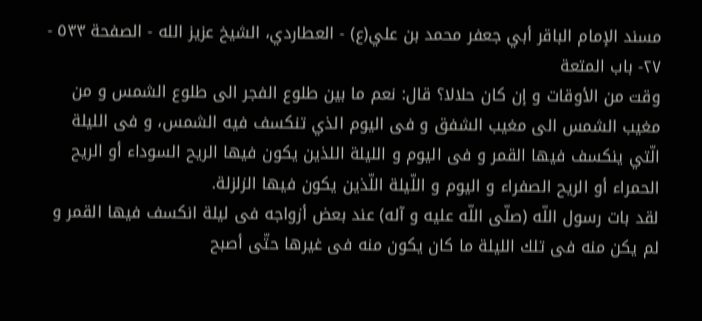مسند الإمام الباقر أبي جعفر محمد بن علي(ع) - العطاردي، الشيخ عزيز الله - الصفحة ٥٣٣ - ٢٧- باب المتعة
وقت من الأوقات و إن كان حلالا؟ قال: نعم ما بين طلوع الفجر الى طلوع الشمس و من مغيب الشمس الى مغيب الشفق و فى اليوم الذي تنكسف فيه الشمس، و فى الليلة الّتي ينكسف فيها القمر و فى اليوم و الليلة اللذين يكون فيها الريح السوداء أو الريح الحمراء أو الريح الصفراء و اليوم و اللّيلة اللّذين يكون فيها الزلزلة.
لقد بات رسول اللّه (صلّى اللّه عليه و آله) عند بعض أزواجه فى ليلة انكسف فيها القمر و لم يكن منه فى تلك الليلة ما كان يكون منه فى غيرها حتّى أصبح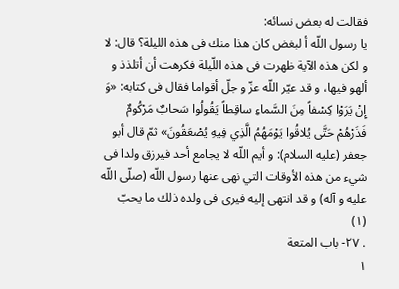فقالت له بعض نسائه:
يا رسول اللّه أ لبغض كان هذا منك فى هذه الليلة؟ قال: لا و لكن هذه الآية ظهرت فى هذه اللّيلة فكرهت أن أتلذذ و ألهو فيها، و قد عيّر اللّه عزّ و جلّ أقواما فقال فى كتابه: «وَ إِنْ يَرَوْا كِسْفاً مِنَ السَّماءِ ساقِطاً يَقُولُوا سَحابٌ مَرْكُومٌ فَذَرْهُمْ حَتَّى يُلاقُوا يَوْمَهُمُ الَّذِي فِيهِ يُصْعَقُونَ» ثمّ قال أبو جعفر (عليه السلام): و أيم اللّه لا يجامع أحد فيرزق ولدا فى شيء من هذه الأوقات التي نهى عنها رسول اللّه (صلّى اللّه عليه و آله) و قد انتهى إليه فيرى فى ولده ذلك ما يحبّ (١)
. ٢٧- باب المتعة
١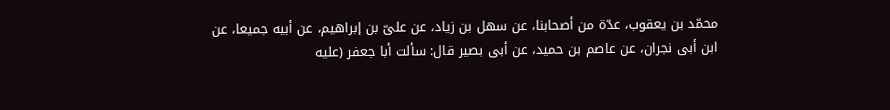محمّد بن يعقوب، عدّة من أصحابنا، عن سهل بن زياد، عن علىّ بن إبراهيم، عن أبيه جميعا، عن ابن أبى نجران، عن عاصم بن حميد، عن أبى بصير قال: سألت أبا جعفر (عليه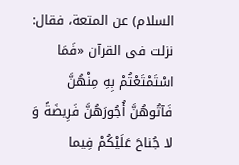السلام) عن المتعة، فقال: نزلت فى القرآن «فَمَا اسْتَمْتَعْتُمْ بِهِ مِنْهُنَّ فَآتُوهُنَّ أُجُورَهُنَّ فَرِيضَةً وَ لا جُناحَ عَلَيْكُمْ فِيما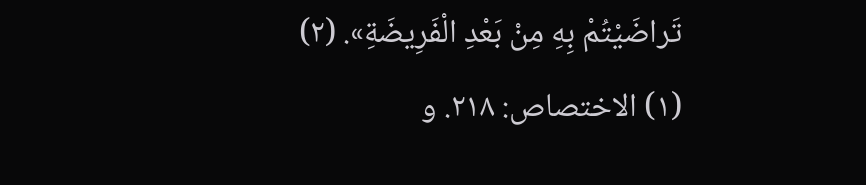تَراضَيْتُمْ بِهِ مِنْ بَعْدِ الْفَرِيضَةِ». (٢)
(١) الاختصاص: ٢١٨. و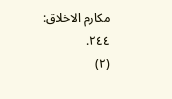مكارم الاخلاق: ٢٤٤.
(٢)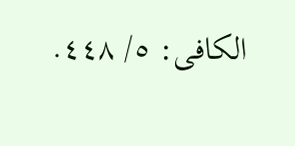الكافى: ٥/ ٤٤٨.